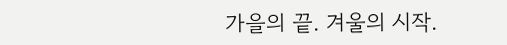가을의 끝. 겨울의 시작.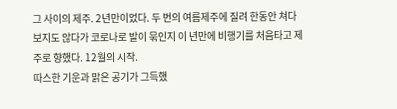그 사이의 제주. 2년만이었다. 두 번의 여름제주에 질려 한동안 쳐다보지도 않다가 코로나로 발이 묶인지 이 년만에 비행기를 처음타고 제주로 향했다. 12월의 시작.
따스한 기운과 맑은 공기가 그득했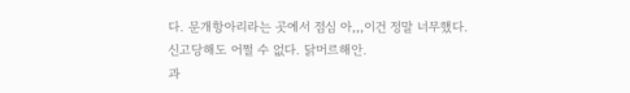다. 문개항아리라는 곳에서 점심 아,,,이건 정말 너무했다.
신고당해도 어쩔 수 없다. 닭머르해안.
과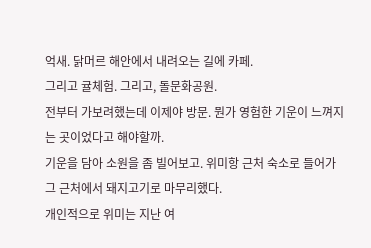억새. 닭머르 해안에서 내려오는 길에 카페.
그리고 귤체험. 그리고, 돌문화공원.
전부터 가보려했는데 이제야 방문. 뭔가 영험한 기운이 느껴지는 곳이었다고 해야할까.
기운을 담아 소원을 좀 빌어보고. 위미항 근처 숙소로 들어가 그 근처에서 돼지고기로 마무리했다.
개인적으로 위미는 지난 여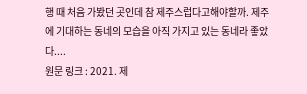행 때 처음 가봤던 곳인데 참 제주스럽다고해야할까. 제주에 기대하는 동네의 모습을 아직 가지고 있는 동네라 좋았다....
원문 링크 : 2021. 제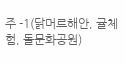주 -1(닭머르해안, 귤체험, 돌문화공원)